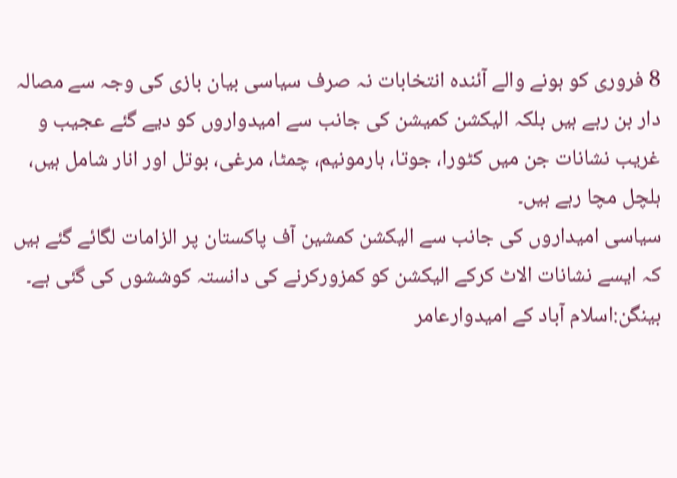8 فروری کو ہونے والے آئندہ انتخابات نہ صرف سیاسی بیان بازی کی وجہ سے مصالہ دار بن رہے ہیں بلکہ الیکشن کمیشن کی جانب سے امیدواروں کو دیے گئے عجیب و غریب نشانات جن میں کٹورا، جوتا، ہارمونیم، چمٹا، مرغی، بوتل اور انار شامل ہیں، ہلچل مچا رہے ہیں۔
سیاسی امیداروں کی جانب سے الیکشن کمشین آف پاکستان پر الزامات لگائے گئے ہیں کہ ایسے نشانات الاٹ کرکے الیکشن کو کمزورکرنے کی دانستہ کوششوں کی گئی ہے۔
بینگن:اسلام آباد کے امیدوارعامر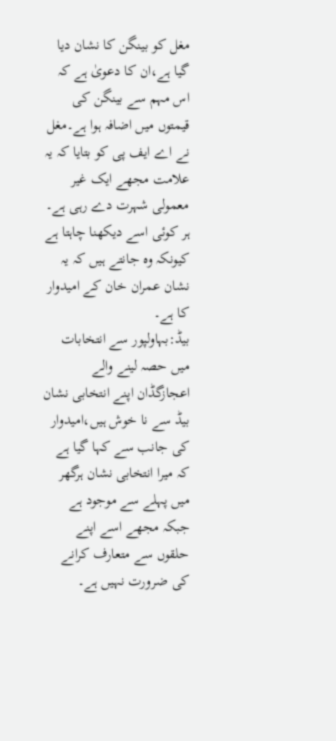مغل کو بینگن کا نشان دیا گیا ہے،ان کا دعویٰ ہے کہ اس مہم سے بینگن کی قیمتوں میں اضافہ ہوا ہے۔مغل نے اے ایف پی کو بتایا کہ یہ علامت مجھے ایک غیر معمولی شہرت دے رہی ہے۔ ہر کوئی اسے دیکھنا چاہتا ہے کیونکہ وہ جانتے ہیں کہ یہ نشان عمران خان کے امیدوار کا ہے۔
بیڈ:بہاولپور سے انتخابات میں حصہ لینے والے اعجازگڈان اپنے انتخابی نشان بیڈ سے نا خوش ہیں،امیدوار کی جانب سے کہا گیا ہے کہ میرا انتخابی نشان ہرگھر میں پہلے سے موجود ہے جبکہ مجھے اسے اپنے حلقوں سے متعارف کرانے کی ضرورت نہیں ہے۔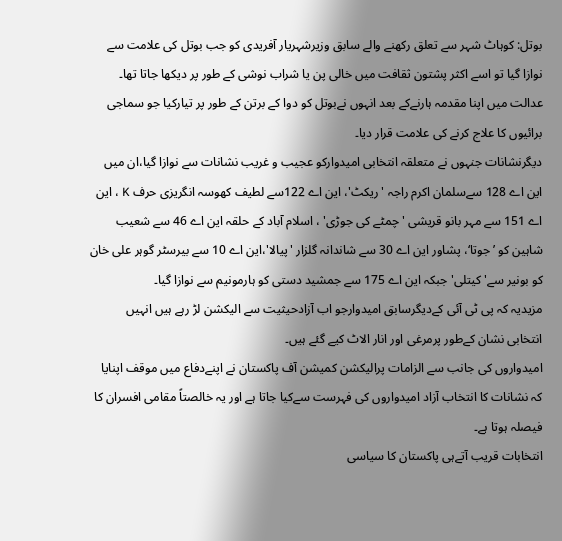بوتل: کوہاٹ شہر سے تعلق رکھنے والے سابق وزیرشہریار آفریدی کو جب بوتل کی علامت سے نوازا گیا تو اسے اکثر پشتون ثقافت میں خالی پن یا شراب نوشی کے طور پر دیکھا جاتا تھا۔ عدالت میں اپنا مقدمہ ہارنےکے بعد انہوں نےبوتل کو دوا کے برتن کے طور پر تیارکیا جو سماجی برائیوں کا علاج کرنے کی علامت قرار دیا۔
دیگرنشانات جنہوں نے متعلقہ انتخابی امیدوارکو عجیب و غریب نشانات سے نوازا گیا،ان میں این اے 128 سےسلمان اکرم راجہ 'ریکٹ'، این اے 122سے لطیف کھوسہ انگریزی حرف K ، این اے 151 سے مہر بانو قریشی 'چمٹے کی جوڑی' ، اسلام آباد کے حلقہ این اے 46 سے شعیب شاہین کو ’جوتا‘، پشاور این اے 30 سے شاندانہ گلزار 'پیالا'،این اے 10 سے بیرسٹر گوہر علی خان کو بونیر سے'کیتلی' جبکہ این اے 175 سے جمشید دستی کو ہارمونیم سے نوازا گیا۔
مزیدیہ کہ پی ٹی آئی کےدیگرسابق امیدوارجو اب آزادحیثیت سے الیکشن لڑ رہے ہیں انہیں انتخابی نشان کےطور پرمرغی اور انار الاٹ کیے گئے ہیں۔
امیدواروں کی جانب سے الزامات پرالیکشن کمیشن آف پاکستان نے اپنےدفاع میں موقف اپنایا کہ نشانات کا انتخاب آزاد امیدواروں کی فہرست سےکیا جاتا ہے اور یہ خالصتاً مقامی افسران کا فیصلہ ہوتا ہے۔
انتخابات قریب آتےہی پاکستان کا سیاسی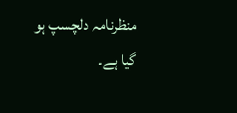منظرنامہ دلچسپ ہو گیا ہے۔